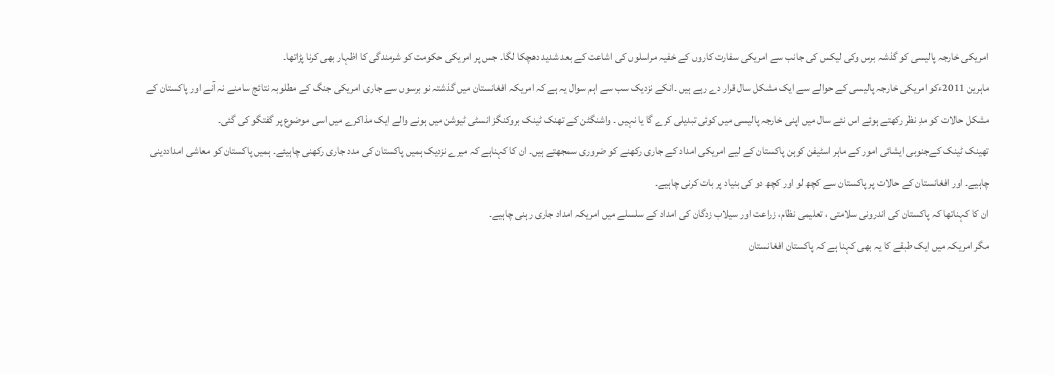امریکی خارجہ پالیسی کو گذشہ برس وکی لیکس کی جانب سے امریکی سفارت کاروں کے خفیہ مراسلوں کی اشاعت کے بعد شدید دھچکا لگا۔ جس پر امریکی حکومت کو شرمندگی کا اظہار بھی کرنا پڑاتھا۔
ماہرین 2011ءکو امریکی خارجہ پالیسی کے حوالے سے ایک مشکل سال قرار دے رہے ہیں ۔انکے نزدیک سب سے اہم سوال یہ ہے کہ امریکہ افغانستان میں گذشتہ نو برسوں سے جاری امریکی جنگ کے مطلوبہ نتائج سامنے نہ آنے اور پاکستان کے مشکل حالات کو مدِ نظر رکھتے ہوئے اس نئے سال میں اپنی خارجہ پالیسی میں کوئی تبدیلی کرے گا یا نہیں ۔ واشنگٹن کے تھنک ٹینک بروکنگز انسٹی ٹیوشن میں ہونے والے ایک مذاکرے میں اسی موضوع پر گفتگو کی گئی۔
تھینک ٹینک کےجنوبی ایشائی امور کے ماہر اسٹیفن کوہن پاکستان کے لیے امریکی امداد کے جاری رکھنے کو ضروری سمجھتے ہیں۔ ان کا کہناہے کہ میرے نزدیک ہمیں پاکستان کی مدد جاری رکھنی چاہیئے۔ ہمیں پاکستان کو معاشی امداددینی چاہیے۔ اور افغانستان کے حالات پر پاکستان سے کچھ لو اور کچھ دو کی بنیاد پر بات کرنی چاہیے۔
ان کا کہناتھا کہ پاکستان کی اندرونی سلامتی ، تعلیمی نظام، زراعت اور سیلاب زدگان کی امداد کے سلسلے میں امریکہ امداد جاری رہنی چاہیے۔
مگر امریکہ میں ایک طبقے کا یہ بھی کہنا ہے کہ پاکستان افغانستان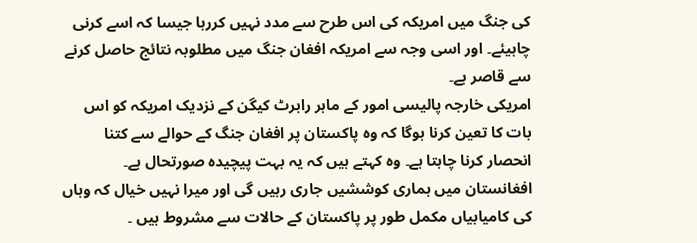کی جنگ میں امریکہ کی اس طرح سے مدد نہیں کررہا جیسا کہ اسے کرنی چاہیئے۔ اور اسی وجہ سے امریکہ افغان جنگ میں مطلوبہ نتائج حاصل کرنے سے قاصر ہے۔
امریکی خارجہ پالیسی امور کے ماہر رابرٹ کیگن کے نزدیک امریکہ کو اس بات کا تعین کرنا ہوگا کہ وہ پاکستان پر افغان جنگ کے حوالے سے کتنا انحصار کرنا چاہتا ہے۔ وہ کہتے ہیں کہ یہ بہت پیچیدہ صورتحال ہے۔ افغانستان میں ہماری کوششیں جاری رہیں گی اور میرا نہیں خیال کہ وہاں کی کامیابیاں مکمل طور پر پاکستان کے حالات سے مشروط ہیں ۔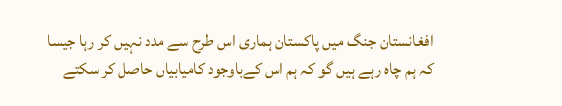افغانستان جنگ میں پاکستان ہماری اس طرح سے مدد نہیں کر رہا جیسا کہ ہم چاہ رہے ہیں گو کہ ہم اس کےباوجود کامیابیاں حاصل کر سکتے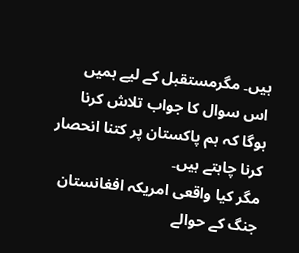ہیں۔ مگرمستقبل کے لیے ہمیں اس سوال کا جواب تلاش کرنا ہوگا کہ ہم پاکستان پر کتنا انحصار کرنا چاہتے ہیں۔
مگر کیا واقعی امریکہ افغانستان جنگ کے حوالے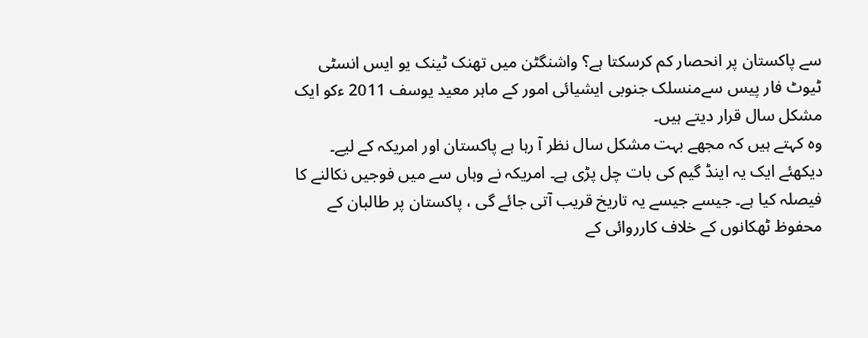سے پاکستان پر انحصار کم کرسکتا ہے؟ واشنگٹن میں تھنک ٹینک یو ایس انسٹی ٹیوٹ فار پیس سےمنسلک جنوبی ایشیائی امور کے ماہر معید یوسف 2011 ءکو ایک مشکل سال قرار دیتے ہیں۔
وہ کہتے ہیں کہ مجھے بہت مشکل سال نظر آ رہا ہے پاکستان اور امریکہ کے لیے۔ دیکھئے ایک یہ اینڈ گیم کی بات چل پڑی ہے۔ امریکہ نے وہاں سے میں فوجیں نکالنے کا فیصلہ کیا ہے۔ جیسے جیسے یہ تاریخ قریب آتی جائے گی ، پاکستان پر طالبان کے محفوظ ٹھکانوں کے خلاف کارروائی کے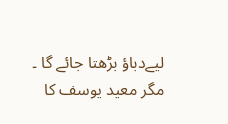لیےدباؤ بڑھتا جائے گا ۔
مگر معید یوسف کا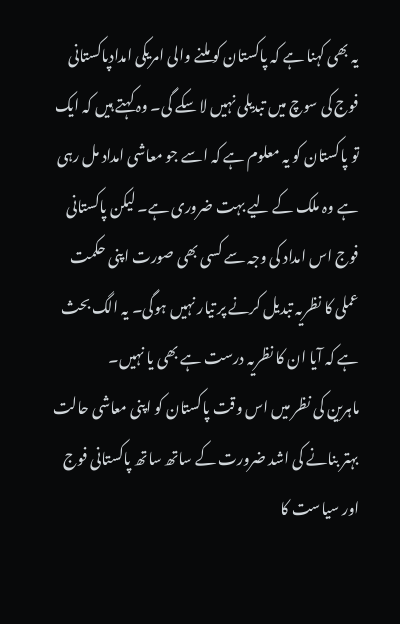یہ بھی کہنا ہے کہ پاکستان کو ملنے والی امریکی امدادپاکستانی فوج کی سوچ میں تبدیلی نہیں لا سکے گی۔ وہ کہتے ہیں کہ ایک تو پاکستان کو یہ معلوم ہے کہ اسے جو معاشی امداد مل رہی ہے وہ ملک کے لیے بہت ضروری ہے۔ لیکن پاکستانی فوج اس امداد کی وجہ سے کسی بھی صورت اپنی حکمت عملی کا نظریہ تبدیل کرنے پر تیار نہیں ہوگی۔ یہ الگ بحث ہے کہ آیا ان کا نظریہ درست ہے بھی یا نہیں۔
ماہرین کی نظر میں اس وقت پاکستان کو اپنی معاشی حالت بہتر بنانے کی اشد ضرورت کے ساتھ ساتھ پاکستانی فوج اور سیاست کا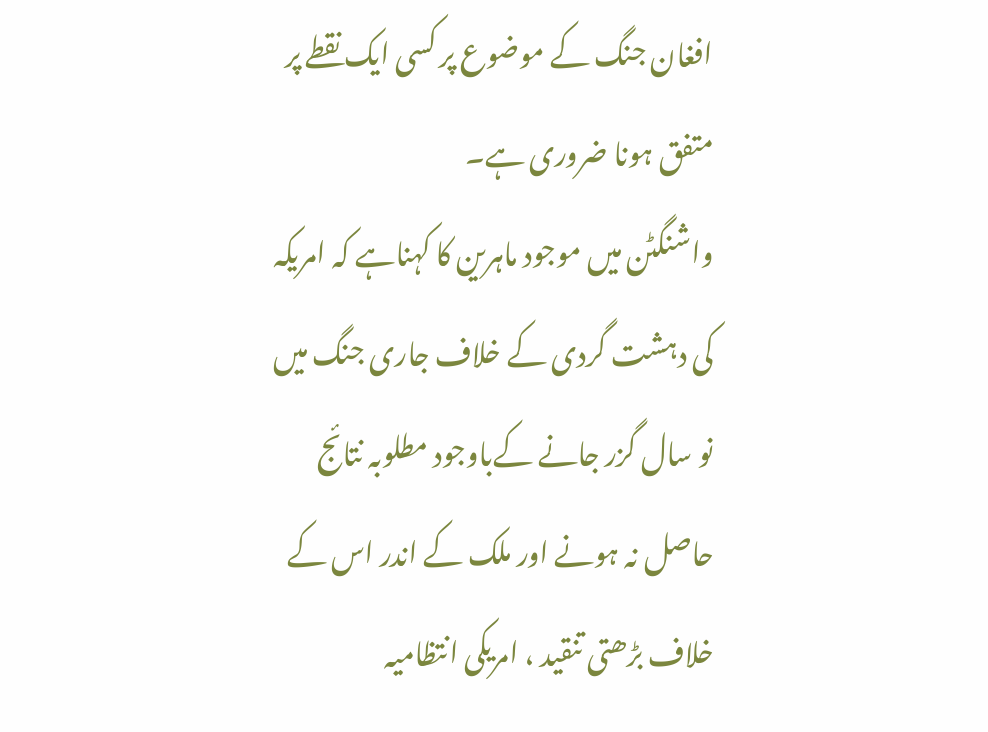افغان جنگ کے موضوع پر کسی ایک نقطے پر متفق ہونا ضروری ہے۔
واشنگٹن میں موجود ماہرین کا کہناہے کہ امریکہ کی دہشت گردی کے خلاف جاری جنگ میں نو سال گزر جانے کےباوجود مطلوبہ نتائج حاصل نہ ہونے اور ملک کے اندر اس کے خلاف بڑھتی تنقید ، امریکی انتظامیہ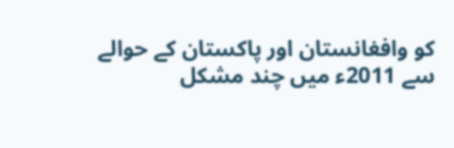کو وافغانستان اور پاکستان کے حوالے سے 2011ء میں چند مشکل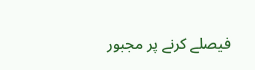فیصلے کرنے پر مجبور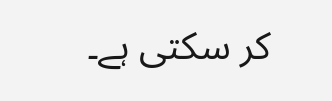کر سکتی ہے۔